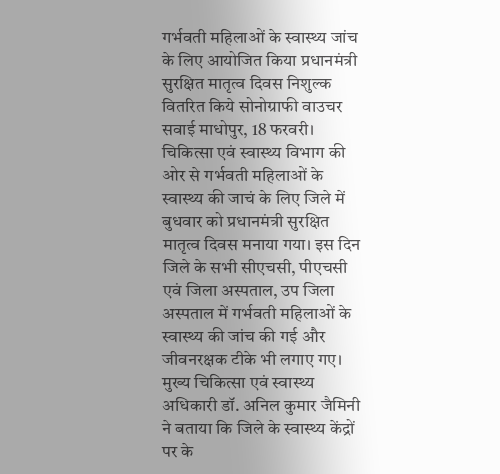गर्भवती महिलाओं के स्वास्थ्य जांच के लिए आयोजित किया प्रधानमंत्री सुरक्षित मातृत्व दिवस निशुल्क वितरित किये सोनोग्राफी वाउचर सवाई माधोपुर, 18 फरवरी। चिकित्सा एवं स्वास्थ्य विभाग की ओर से गर्भवती महिलाओं के स्वास्थ्य की जाचं के लिए जिले में बुधवार को प्रधानमंत्री सुरक्षित मातृत्व दिवस मनाया गया। इस दिन जिले के सभी सीएचसी, पीएचसी एवं जिला अस्पताल, उप जिला अस्पताल में गर्भवती महिलाओं के स्वास्थ्य की जांच की गई और जीवनरक्षक टीके भी लगाए गए। मुख्य चिकित्सा एवं स्वास्थ्य अधिकारी डॉ. अनिल कुमार जैमिनी ने बताया कि जिले के स्वास्थ्य केंद्रों पर के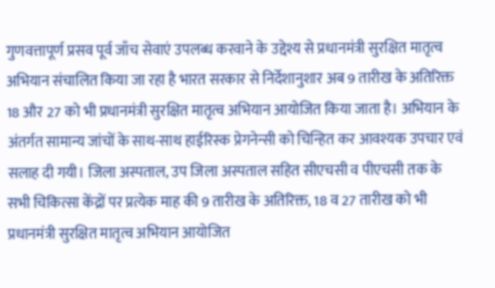गुणवत्तापूर्ण प्रसव पूर्व जाँच सेवाएं उपलब्ध करवाने के उद्देश्य से प्रधानमंत्री सुरक्षित मातृत्व अभियान संचालित किया जा रहा है भारत सरकार से निर्देशानुशार अब 9 तारीख के अतिरिक्त 18 और 27 को भी प्रधानमंत्री सुरक्षित मातृत्व अभियान आयोजित किया जाता है। अभियान के अंतर्गत सामान्य जांचों के साथ-साथ हाईरिस्क प्रेगनेन्सी को चिन्हित कर आवश्यक उपचार एवं सलाह दी गयी। जिला अस्पताल, उप जिला अस्पताल सहित सीएचसी व पीएचसी तक के सभी चिकित्सा केंद्रों पर प्रत्येक माह की 9 तारीख के अतिरिक्त, 18 व 27 तारीख को भी प्रधानमंत्री सुरक्षित मातृत्व अभियान आयोजित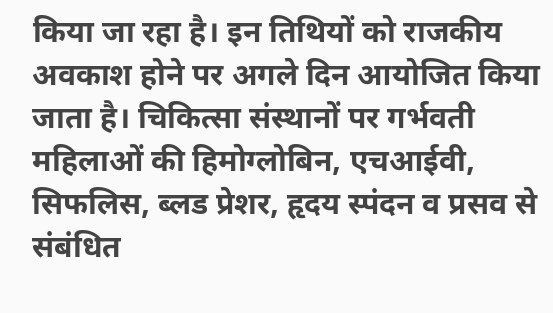किया जा रहा है। इन तिथियों को राजकीय अवकाश होने पर अगले दिन आयोजित किया जाता है। चिकित्सा संस्थानों पर गर्भवती महिलाओं की हिमोग्लोबिन, एचआईवी, सिफलिस, ब्लड प्रेशर, हृदय स्पंदन व प्रसव से संबंधित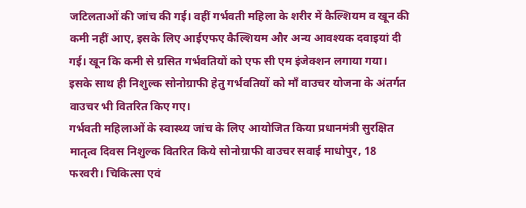जटिलताओं की जांच की गई। वहीं गर्भवती महिला के शरीर में कैल्शियम व खून की कमी नहीं आए, इसके लिए आईएफए कैल्शियम और अन्य आवश्यक दवाइयां दी गई। खून कि कमी से ग्रसित गर्भवतियों को एफ सी एम इंजेक्शन लगाया गया। इसके साथ ही निशुल्क सोनोग्राफी हेतु गर्भवतियों को माँ वाउचर योजना के अंतर्गत वाउचर भी वितरित किए गए।
गर्भवती महिलाओं के स्वास्थ्य जांच के लिए आयोजित किया प्रधानमंत्री सुरक्षित मातृत्व दिवस निशुल्क वितरित किये सोनोग्राफी वाउचर सवाई माधोपुर, 18 फरवरी। चिकित्सा एवं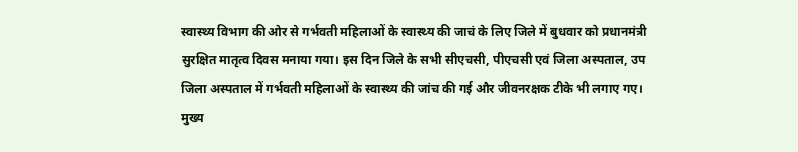स्वास्थ्य विभाग की ओर से गर्भवती महिलाओं के स्वास्थ्य की जाचं के लिए जिले में बुधवार को प्रधानमंत्री सुरक्षित मातृत्व दिवस मनाया गया। इस दिन जिले के सभी सीएचसी, पीएचसी एवं जिला अस्पताल, उप जिला अस्पताल में गर्भवती महिलाओं के स्वास्थ्य की जांच की गई और जीवनरक्षक टीके भी लगाए गए। मुख्य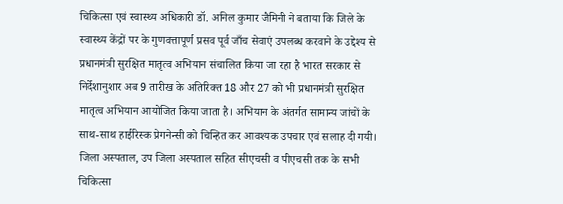चिकित्सा एवं स्वास्थ्य अधिकारी डॉ. अनिल कुमार जैमिनी ने बताया कि जिले के स्वास्थ्य केंद्रों पर के गुणवत्तापूर्ण प्रसव पूर्व जाँच सेवाएं उपलब्ध करवाने के उद्देश्य से प्रधानमंत्री सुरक्षित मातृत्व अभियान संचालित किया जा रहा है भारत सरकार से निर्देशानुशार अब 9 तारीख के अतिरिक्त 18 और 27 को भी प्रधानमंत्री सुरक्षित मातृत्व अभियान आयोजित किया जाता है। अभियान के अंतर्गत सामान्य जांचों के
साथ-साथ हाईरिस्क प्रेगनेन्सी को चिन्हित कर आवश्यक उपचार एवं सलाह दी गयी। जिला अस्पताल, उप जिला अस्पताल सहित सीएचसी व पीएचसी तक के सभी चिकित्सा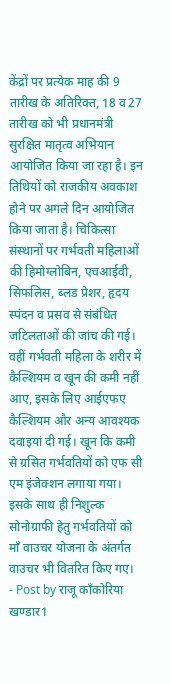केंद्रों पर प्रत्येक माह की 9 तारीख के अतिरिक्त, 18 व 27 तारीख को भी प्रधानमंत्री सुरक्षित मातृत्व अभियान आयोजित किया जा रहा है। इन तिथियों को राजकीय अवकाश होने पर अगले दिन आयोजित किया जाता है। चिकित्सा संस्थानों पर गर्भवती महिलाओं की हिमोग्लोबिन, एचआईवी, सिफलिस, ब्लड प्रेशर, हृदय स्पंदन व प्रसव से संबंधित जटिलताओं की जांच की गई। वहीं गर्भवती महिला के शरीर में कैल्शियम व खून की कमी नहीं आए, इसके लिए आईएफए कैल्शियम और अन्य आवश्यक दवाइयां दी गई। खून कि कमी से ग्रसित गर्भवतियों को एफ सी एम इंजेक्शन लगाया गया। इसके साथ ही निशुल्क सोनोग्राफी हेतु गर्भवतियों को माँ वाउचर योजना के अंतर्गत वाउचर भी वितरित किए गए।
- Post by राजू काँकोरिया खण्डार1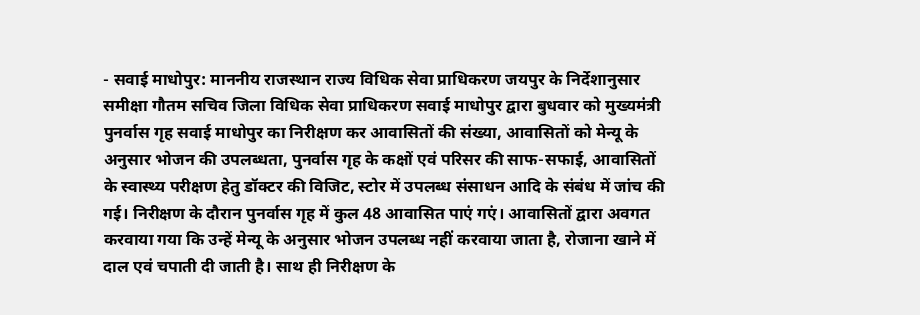- सवाई माधोपुर: माननीय राजस्थान राज्य विधिक सेवा प्राधिकरण जयपुर के निर्देशानुसार समीक्षा गौतम सचिव जिला विधिक सेवा प्राधिकरण सवाई माधोपुर द्वारा बुधवार को मुख्यमंत्री पुनर्वास गृह सवाई माधोपुर का निरीक्षण कर आवासितों की संख्या, आवासितों को मेन्यू के अनुसार भोजन की उपलब्धता, पुनर्वास गृह के कक्षों एवं परिसर की साफ-सफाई, आवासितों के स्वास्थ्य परीक्षण हेतु डॉक्टर की विजिट, स्टोर में उपलब्ध संसाधन आदि के संबंध में जांच की गई। निरीक्षण के दौरान पुनर्वास गृह में कुल 48 आवासित पाएं गएं। आवासितों द्वारा अवगत करवाया गया कि उन्हें मेन्यू के अनुसार भोजन उपलब्ध नहीं करवाया जाता है, रोजाना खाने में दाल एवं चपाती दी जाती है। साथ ही निरीक्षण के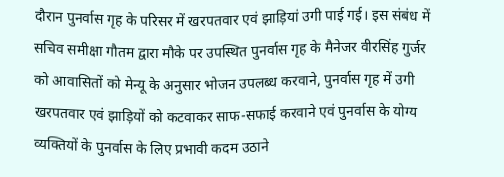दौरान पुनर्वास गृह के परिसर में खरपतवार एवं झाड़ियां उगी पाई गई। इस संबंध में सचिव समीक्षा गौतम द्वारा मौके पर उपस्थित पुनर्वास गृह के मैनेजर वीरसिंह गुर्जर को आवासितों को मेन्यू के अनुसार भोजन उपलब्ध करवाने, पुनर्वास गृह में उगी खरपतवार एवं झाड़ियों को कटवाकर साफ-सफाई करवाने एवं पुनर्वास के योग्य व्यक्तियों के पुनर्वास के लिए प्रभावी कदम उठाने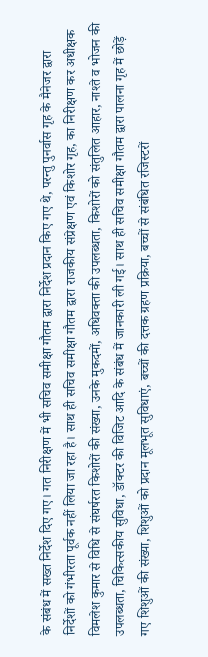के संबंध में सख्त निर्देश दिए गए। गत निरीक्षण में भी सचिव समीक्षा गौतम द्वारा निर्देश प्रदान किए गए थे, परन्तु पुनर्वास गृह के मैनेजर द्वारा निर्देशों को गंभीरता पूर्वक नहीं लिया जा रहा है। साथ ही सचिव समीक्षा गौतम द्वारा राजकीय संप्रेक्षण एवं किशोर गृह, का निरीक्षण कर अधीक्षक विमलेश कुमार से विधि से संघर्षरत किशोरों की संख्या, उनके मुकदमों, अधिवक्ता की उपलब्धता, किशोरों को संतुलित आहार, नाश्ते व भोजन की उपलब्धता, चिकित्सकीय सुविधा, डॉक्टर की विजिट आदि के संबंध में जानकारी ली गई। साथ ही सचिव समीक्षा गौतम द्वारा पालना गृह में छोड़ें गए शिशुओं की संख्या, शिशुओं को प्रदान मूलभूत सुविधाएं, बच्चों की दत्तक ग्रहण प्रक्रिया, बच्चों से संबंधित रजिस्टरों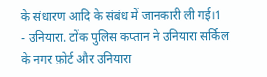के संधारण आदि के संबंध में जानकारी ली गई।1
- उनियारा. टोंक पुलिस कप्तान ने उनियारा सर्किल के नगर फ़ोर्ट और उनियारा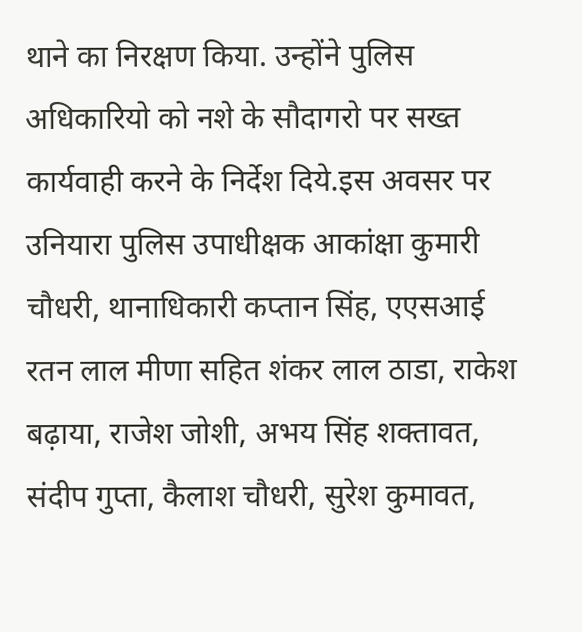थाने का निरक्षण किया. उन्होंने पुलिस अधिकारियो को नशे के सौदागरो पर सख्त कार्यवाही करने के निर्देश दिये.इस अवसर पर उनियारा पुलिस उपाधीक्षक आकांक्षा कुमारी चौधरी, थानाधिकारी कप्तान सिंह, एएसआई रतन लाल मीणा सहित शंकर लाल ठाडा, राकेश बढ़ाया, राजेश जोशी, अभय सिंह शक्तावत, संदीप गुप्ता, कैलाश चौधरी, सुरेश कुमावत,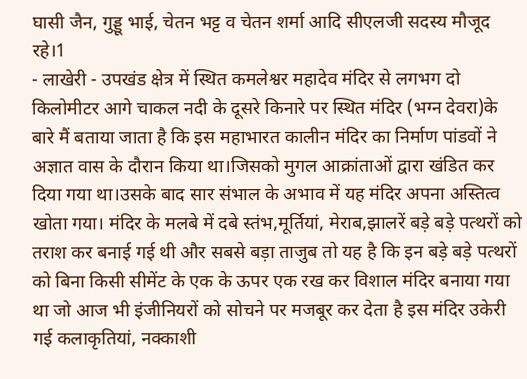घासी जैन, गुड्डू भाई, चेतन भट्ट व चेतन शर्मा आदि सीएलजी सदस्य मौजूद रहे।1
- लाखेरी - उपखंड क्षेत्र में स्थित कमलेश्वर महादेव मंदिर से लगभग दो किलोमीटर आगे चाकल नदी के दूसरे किनारे पर स्थित मंदिर (भग्न देवरा)के बारे मैं बताया जाता है कि इस महाभारत कालीन मंदिर का निर्माण पांडवों ने अज्ञात वास के दौरान किया था।जिसको मुगल आक्रांताओं द्वारा खंडित कर दिया गया था।उसके बाद सार संभाल के अभाव में यह मंदिर अपना अस्तित्व खोता गया। मंदिर के मलबे में दबे स्तंभ,मूर्तियां, मेराब,झालरें बड़े बड़े पत्थरों को तराश कर बनाई गई थी और सबसे बड़ा ताजुब तो यह है कि इन बड़े बड़े पत्थरों को बिना किसी सीमेंट के एक के ऊपर एक रख कर विशाल मंदिर बनाया गया था जो आज भी इंजीनियरों को सोचने पर मजबूर कर देता है इस मंदिर उकेरी गई कलाकृतियां, नक्काशी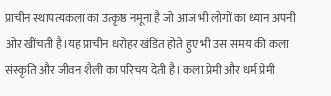प्राचीन स्थापत्यकला का उत्कृष्ठ नमूना है जो आज भी लोगों का ध्यान अपनी ओर खींचती है।यह प्राचीन धरोहर खंडित होते हुए भी उस समय की कला संस्कृति और जीवन शैली का परिचय देती है। कला प्रेमी और धर्म प्रेमी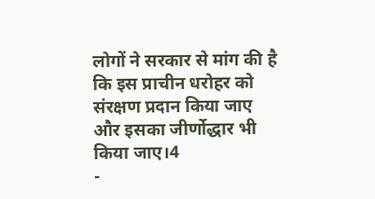लोगों ने सरकार से मांग की है कि इस प्राचीन धरोहर को संरक्षण प्रदान किया जाए और इसका जीर्णोद्धार भी किया जाए।4
-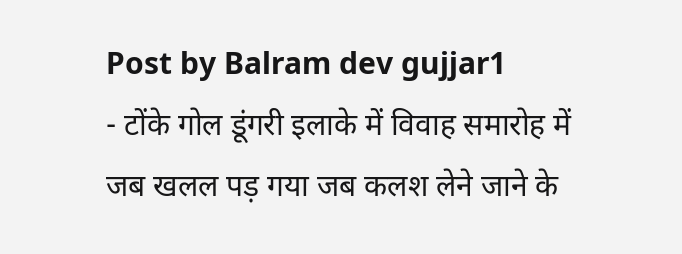Post by Balram dev gujjar1
- टोंके गोल डूंगरी इलाके में विवाह समारोह में जब खलल पड़ गया जब कलश लेने जाने के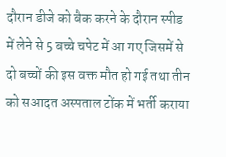दौरान डीजे को बैक करने के दौरान स्पीड में लेने से 5 बच्चे चपेट में आ गए जिसमें से दो बच्चों की इस वक्त मौत हो गई तथा तीन को सआदत अस्पताल टोंक में भर्ती कराया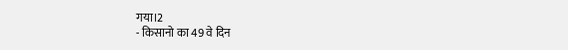गया।2
- किसानो का 49 वे दिन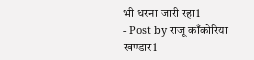भी धरना जारी रहा1
- Post by राजू काँकोरिया खण्डार1